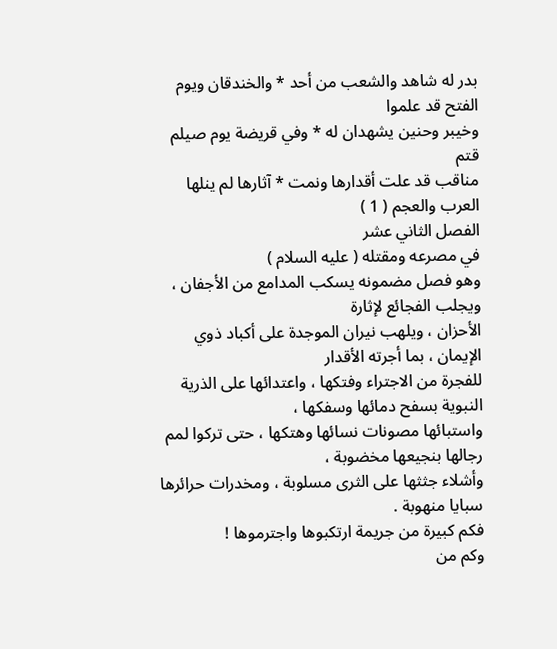بدر له شاهد والشعب من أحد * والخندقان ويوم الفتح قد علموا
وخيبر وحنين يشهدان له * وفي قريضة يوم صيلم قتم
مناقب قد علت أقدارها ونمت * آثارها لم ينلها العرب والعجم ( 1 )
الفصل الثاني عشر
في مصرعه ومقتله ( عليه السلام )
وهو فصل مضمونه يسكب المدامع من الأجفان ، ويجلب الفجائع لإثارة
الأحزان ، ويلهب نيران الموجدة على أكباد ذوي الإيمان ، بما أجرته الأقدار
للفجرة من الاجتراء وفتكها ، واعتدائها على الذرية النبوية بسفح دمائها وسفكها ،
واستبائها مصونات نسائها وهتكها ، حتى تركوا لمم رجالها بنجيعها مخضوبة ،
وأشلاء جثثها على الثرى مسلوبة ، ومخدرات حرائرها سبايا منهوبة .
فكم كبيرة من جريمة ارتكبوها واجترموها !
وكم من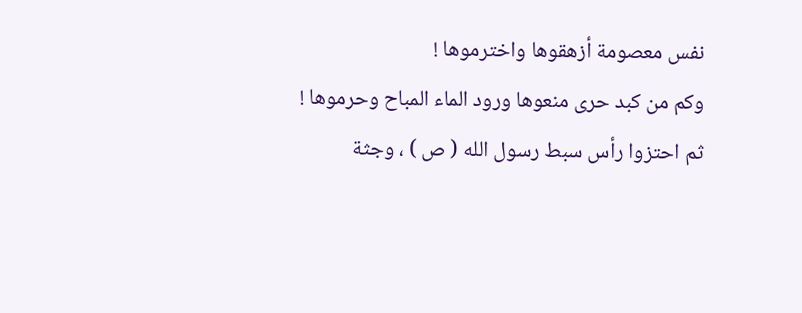نفس معصومة أزهقوها واخترموها !
وكم من كبد حرى منعوها ورود الماء المباح وحرموها !
ثم احتزوا رأس سبط رسول الله ( ص ) ، وجثة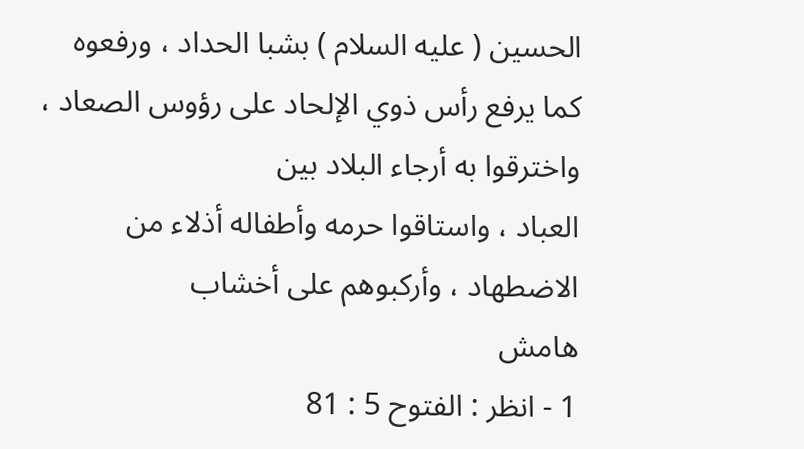الحسين ( عليه السلام ) بشبا الحداد ، ورفعوه
كما يرفع رأس ذوي الإلحاد على رؤوس الصعاد ، واخترقوا به أرجاء البلاد بين
العباد ، واستاقوا حرمه وأطفاله أذلاء من الاضطهاد ، وأركبوهم على أخشاب
هامش
1 - انظر : الفتوح 5 : 81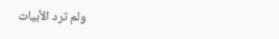ولم ترد الأبيات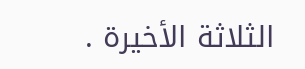الثلاثة الأخيرة .